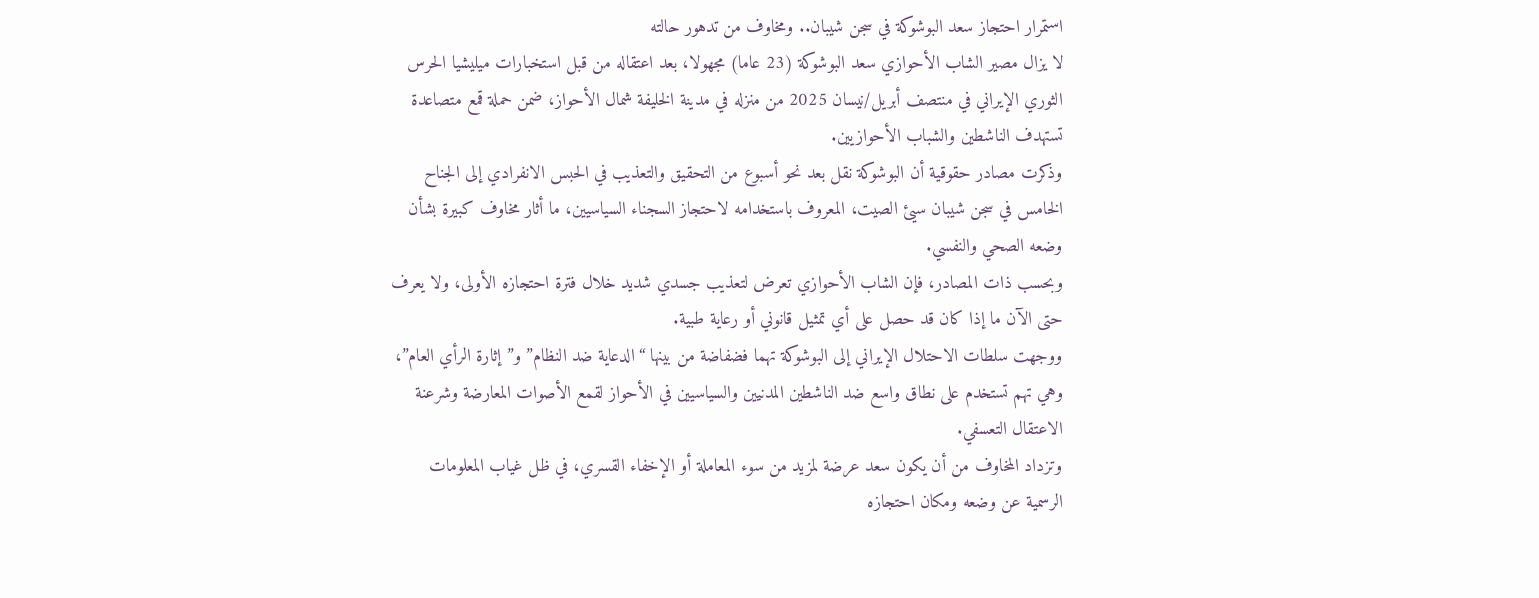استمرار احتجاز سعد البوشوكة في سجن شيبان.. ومخاوف من تدهور حالته
لا يزال مصير الشاب الأحوازي سعد البوشوكة (23 عاما) مجهولا، بعد اعتقاله من قبل استخبارات ميليشيا الحرس الثوري الإيراني في منتصف أبريل/نيسان 2025 من منزله في مدينة الخليفة شمال الأحواز، ضمن حملة قمع متصاعدة تستهدف الناشطين والشباب الأحوازيين.
وذكرت مصادر حقوقية أن البوشوكة نقل بعد نحو أسبوع من التحقيق والتعذيب في الحبس الانفرادي إلى الجناح الخامس في سجن شيبان سيئ الصيت، المعروف باستخدامه لاحتجاز السجناء السياسيين، ما أثار مخاوف كبيرة بشأن وضعه الصحي والنفسي.
وبحسب ذات المصادر، فإن الشاب الأحوازي تعرض لتعذيب جسدي شديد خلال فترة احتجازه الأولى، ولا يعرف حتى الآن ما إذا كان قد حصل على أي تمثيل قانوني أو رعاية طبية.
ووجهت سلطات الاحتلال الإيراني إلى البوشوكة تهما فضفاضة من بينها “الدعاية ضد النظام” و”إثارة الرأي العام”، وهي تهم تستخدم على نطاق واسع ضد الناشطين المدنيين والسياسيين في الأحواز لقمع الأصوات المعارضة وشرعنة الاعتقال التعسفي.
وتزداد المخاوف من أن يكون سعد عرضة لمزيد من سوء المعاملة أو الإخفاء القسري، في ظل غياب المعلومات الرسمية عن وضعه ومكان احتجازه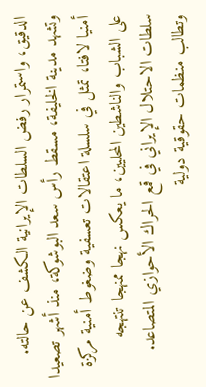الدقيق، واستمرار رفض السلطات الإيرانية الكشف عن حالته.
وتشهد مدينة الخليفة، مسقط رأس سعد البوشوكة، منذ أشهر تصعيدا أمنيا لافتا، تمثل في سلسلة اعتقالات تعسفية وضغوط أمنية مركزة على الشباب والناشطين المحليين، ما يعكس نهجا ممنهجا تنتهجه سلطات الاحتلال الإيراني في قمع الحراك الأحوازي المتصاعد.
وتطالب منظمات حقوقية دولية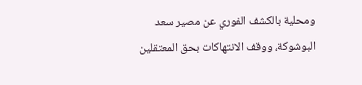ومحلية بالكشف الفوري عن مصير سعد البوشوكة، ووقف الانتهاكات بحق المعتقلين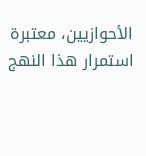الأحوازيين، معتبرة استمرار هذا النهج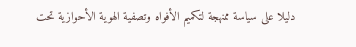دليلا على سياسة ممنهجة لتكميم الأفواه وتصفية الهوية الأحوازية تحت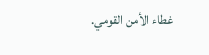غطاء الأمن القومي.